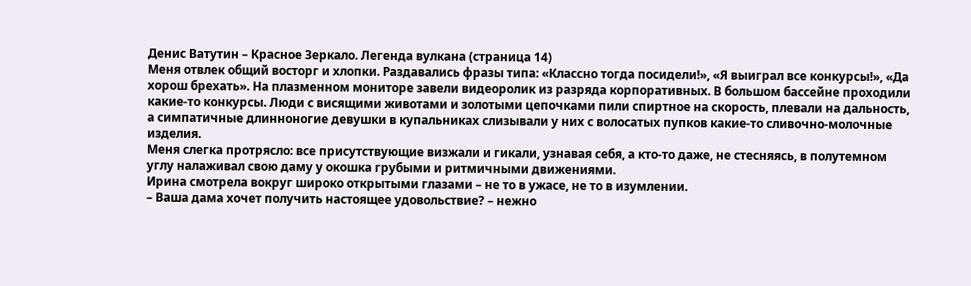Денис Ватутин – Красное Зеркало. Легенда вулкана (страница 14)
Меня отвлек общий восторг и хлопки. Раздавались фразы типа: «Классно тогда посидели!», «Я выиграл все конкурсы!», «Да хорош брехать». На плазменном мониторе завели видеоролик из разряда корпоративных. В большом бассейне проходили какие-то конкурсы. Люди с висящими животами и золотыми цепочками пили спиртное на скорость, плевали на дальность, а симпатичные длинноногие девушки в купальниках слизывали у них с волосатых пупков какие-то сливочно-молочные изделия.
Меня слегка протрясло: все присутствующие визжали и гикали, узнавая себя, а кто-то даже, не стесняясь, в полутемном углу налаживал свою даму у окошка грубыми и ритмичными движениями.
Ирина смотрела вокруг широко открытыми глазами – не то в ужасе, не то в изумлении.
– Ваша дама хочет получить настоящее удовольствие? – нежно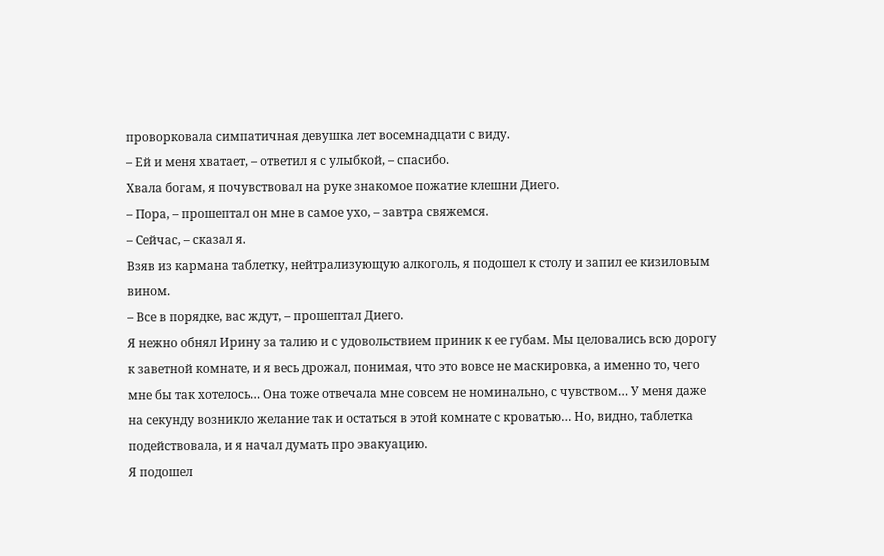проворковала симпатичная девушка лет восемнадцати с виду.
– Ей и меня хватает, – ответил я с улыбкой, – спасибо.
Хвала богам, я почувствовал на руке знакомое пожатие клешни Диего.
– Пора, – прошептал он мне в самое ухо, – завтра свяжемся.
– Сейчас, – сказал я.
Взяв из кармана таблетку, нейтрализующую алкоголь, я подошел к столу и запил ее кизиловым вином.
– Все в порядке, вас ждут, – прошептал Диего.
Я нежно обнял Ирину за талию и с удовольствием приник к ее губам. Мы целовались всю дорогу к заветной комнате, и я весь дрожал, понимая, что это вовсе не маскировка, а именно то, чего мне бы так хотелось… Она тоже отвечала мне совсем не номинально, с чувством… У меня даже на секунду возникло желание так и остаться в этой комнате с кроватью… Но, видно, таблетка подействовала, и я начал думать про эвакуацию.
Я подошел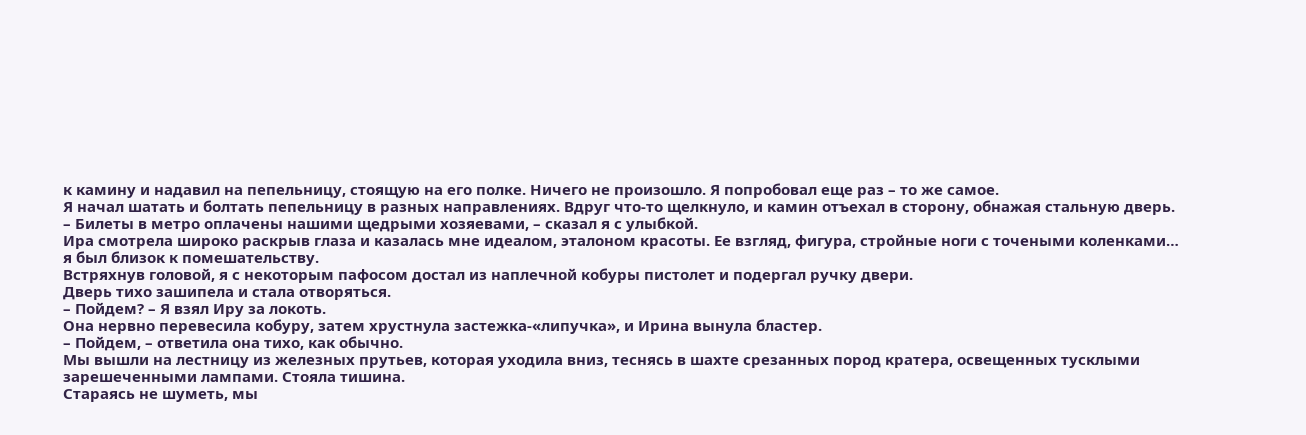к камину и надавил на пепельницу, стоящую на его полке. Ничего не произошло. Я попробовал еще раз – то же самое.
Я начал шатать и болтать пепельницу в разных направлениях. Вдруг что-то щелкнуло, и камин отъехал в сторону, обнажая стальную дверь.
– Билеты в метро оплачены нашими щедрыми хозяевами, – сказал я с улыбкой.
Ира смотрела широко раскрыв глаза и казалась мне идеалом, эталоном красоты. Ее взгляд, фигура, стройные ноги с точеными коленками… я был близок к помешательству.
Встряхнув головой, я с некоторым пафосом достал из наплечной кобуры пистолет и подергал ручку двери.
Дверь тихо зашипела и стала отворяться.
– Пойдем? – Я взял Иру за локоть.
Она нервно перевесила кобуру, затем хрустнула застежка-«липучка», и Ирина вынула бластер.
– Пойдем, – ответила она тихо, как обычно.
Мы вышли на лестницу из железных прутьев, которая уходила вниз, теснясь в шахте срезанных пород кратера, освещенных тусклыми зарешеченными лампами. Стояла тишина.
Стараясь не шуметь, мы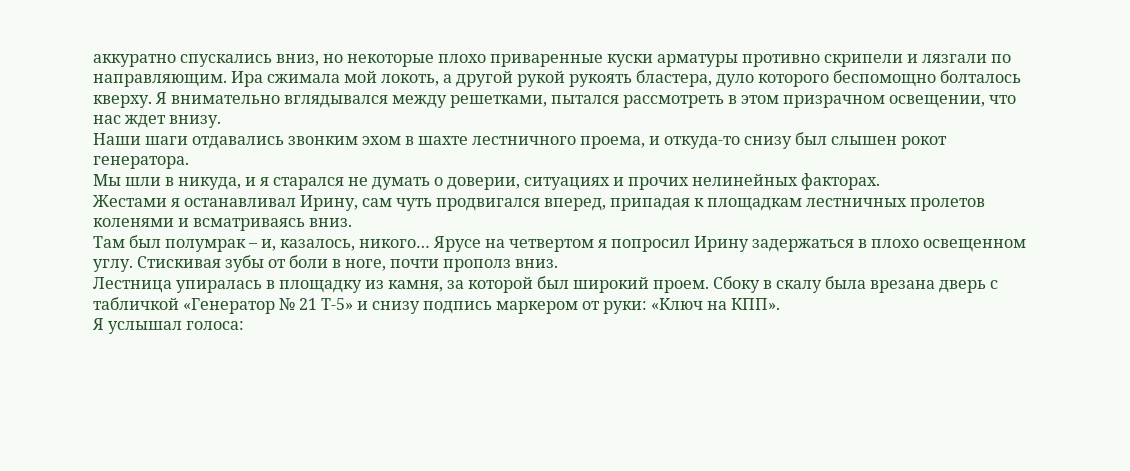аккуратно спускались вниз, но некоторые плохо приваренные куски арматуры противно скрипели и лязгали по направляющим. Ира сжимала мой локоть, а другой рукой рукоять бластера, дуло которого беспомощно болталось кверху. Я внимательно вглядывался между решетками, пытался рассмотреть в этом призрачном освещении, что нас ждет внизу.
Наши шаги отдавались звонким эхом в шахте лестничного проема, и откуда-то снизу был слышен рокот генератора.
Мы шли в никуда, и я старался не думать о доверии, ситуациях и прочих нелинейных факторах.
Жестами я останавливал Ирину, сам чуть продвигался вперед, припадая к площадкам лестничных пролетов коленями и всматриваясь вниз.
Там был полумрак – и, казалось, никого… Ярусе на четвертом я попросил Ирину задержаться в плохо освещенном углу. Стискивая зубы от боли в ноге, почти прополз вниз.
Лестница упиралась в площадку из камня, за которой был широкий проем. Сбоку в скалу была врезана дверь с табличкой «Генератор № 21 Т-5» и снизу подпись маркером от руки: «Ключ на КПП».
Я услышал голоса: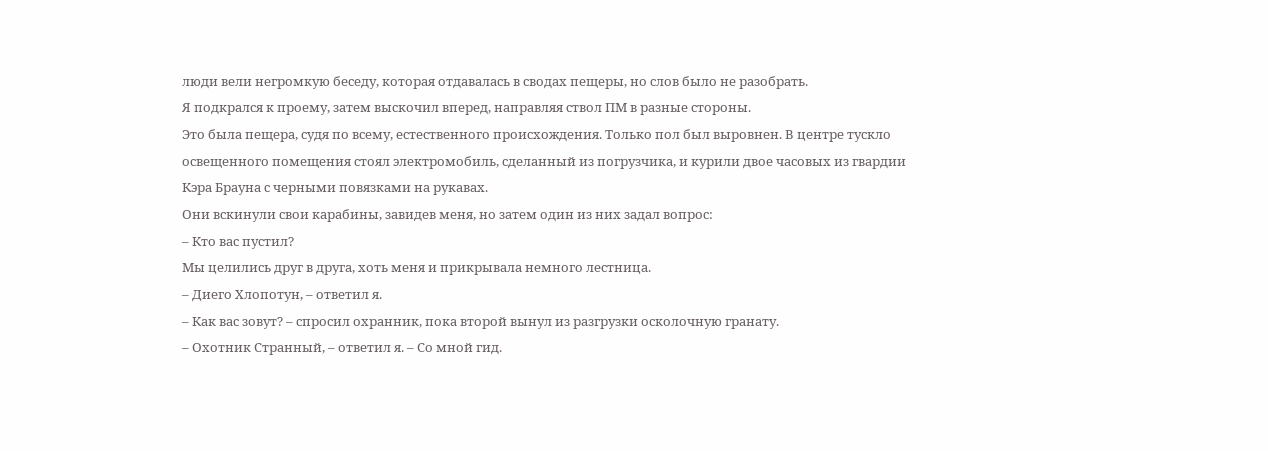люди вели негромкую беседу, которая отдавалась в сводах пещеры, но слов было не разобрать.
Я подкрался к проему, затем выскочил вперед, направляя ствол ПМ в разные стороны.
Это была пещера, судя по всему, естественного происхождения. Только пол был выровнен. В центре тускло освещенного помещения стоял электромобиль, сделанный из погрузчика, и курили двое часовых из гвардии Кэра Брауна с черными повязками на рукавах.
Они вскинули свои карабины, завидев меня, но затем один из них задал вопрос:
– Кто вас пустил?
Мы целились друг в друга, хоть меня и прикрывала немного лестница.
– Диего Хлопотун, – ответил я.
– Как вас зовут? – спросил охранник, пока второй вынул из разгрузки осколочную гранату.
– Охотник Странный, – ответил я. – Со мной гид.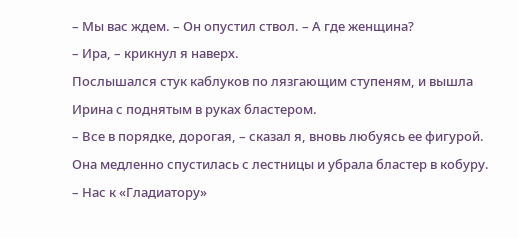– Мы вас ждем. – Он опустил ствол. – А где женщина?
– Ира, – крикнул я наверх.
Послышался стук каблуков по лязгающим ступеням, и вышла Ирина с поднятым в руках бластером.
– Все в порядке, дорогая, – сказал я, вновь любуясь ее фигурой.
Она медленно спустилась с лестницы и убрала бластер в кобуру.
– Нас к «Гладиатору»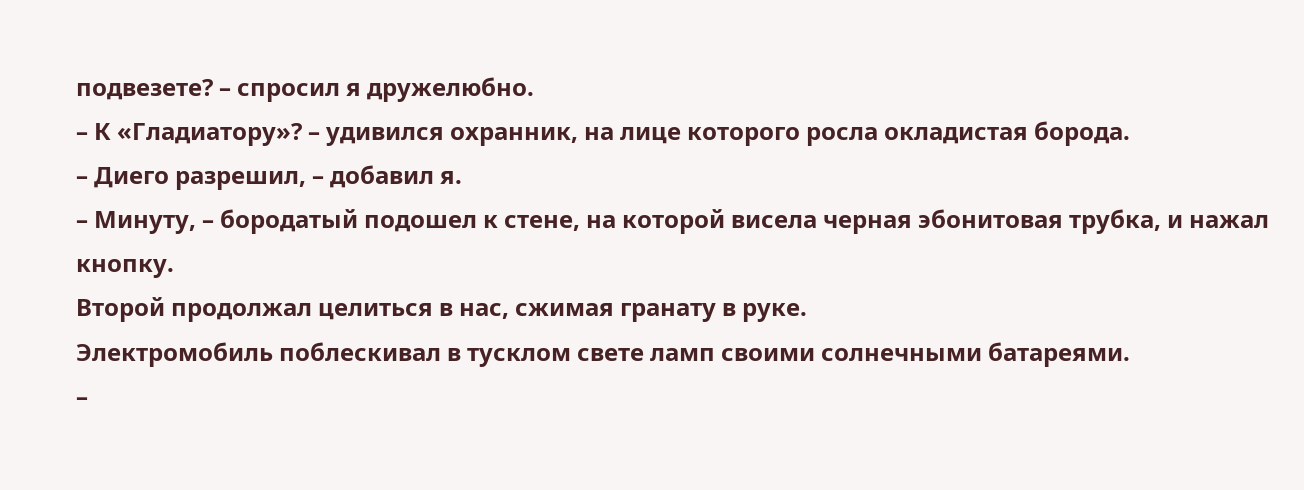подвезете? – спросил я дружелюбно.
– К «Гладиатору»? – удивился охранник, на лице которого росла окладистая борода.
– Диего разрешил, – добавил я.
– Минуту, – бородатый подошел к стене, на которой висела черная эбонитовая трубка, и нажал кнопку.
Второй продолжал целиться в нас, сжимая гранату в руке.
Электромобиль поблескивал в тусклом свете ламп своими солнечными батареями.
–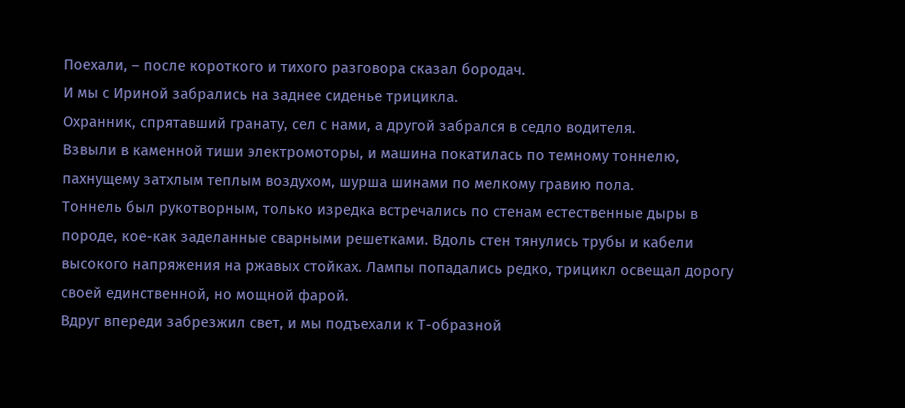Поехали, – после короткого и тихого разговора сказал бородач.
И мы с Ириной забрались на заднее сиденье трицикла.
Охранник, спрятавший гранату, сел с нами, а другой забрался в седло водителя.
Взвыли в каменной тиши электромоторы, и машина покатилась по темному тоннелю, пахнущему затхлым теплым воздухом, шурша шинами по мелкому гравию пола.
Тоннель был рукотворным, только изредка встречались по стенам естественные дыры в породе, кое-как заделанные сварными решетками. Вдоль стен тянулись трубы и кабели высокого напряжения на ржавых стойках. Лампы попадались редко, трицикл освещал дорогу своей единственной, но мощной фарой.
Вдруг впереди забрезжил свет, и мы подъехали к Т-образной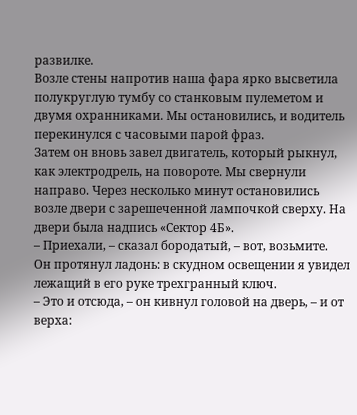развилке.
Возле стены напротив наша фара ярко высветила полукруглую тумбу со станковым пулеметом и двумя охранниками. Мы остановились, и водитель перекинулся с часовыми парой фраз.
Затем он вновь завел двигатель, который рыкнул, как электродрель, на повороте. Мы свернули направо. Через несколько минут остановились возле двери с зарешеченной лампочкой сверху. На двери была надпись «Сектор 4Б».
– Приехали, – сказал бородатый, – вот, возьмите.
Он протянул ладонь: в скудном освещении я увидел лежащий в его руке трехгранный ключ.
– Это и отсюда, – он кивнул головой на дверь, – и от верха: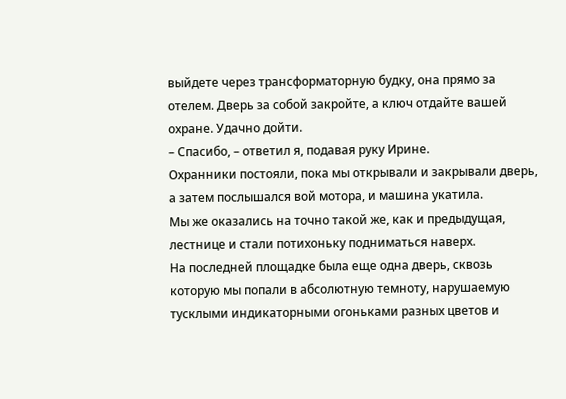выйдете через трансформаторную будку, она прямо за отелем. Дверь за собой закройте, а ключ отдайте вашей охране. Удачно дойти.
– Спасибо, – ответил я, подавая руку Ирине.
Охранники постояли, пока мы открывали и закрывали дверь, а затем послышался вой мотора, и машина укатила.
Мы же оказались на точно такой же, как и предыдущая, лестнице и стали потихоньку подниматься наверх.
На последней площадке была еще одна дверь, сквозь которую мы попали в абсолютную темноту, нарушаемую тусклыми индикаторными огоньками разных цветов и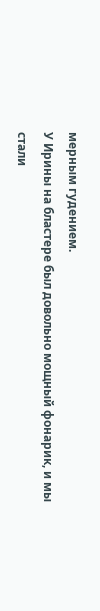мерным гудением.
У Ирины на бластере был довольно мощный фонарик, и мы стали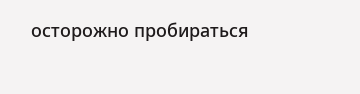осторожно пробираться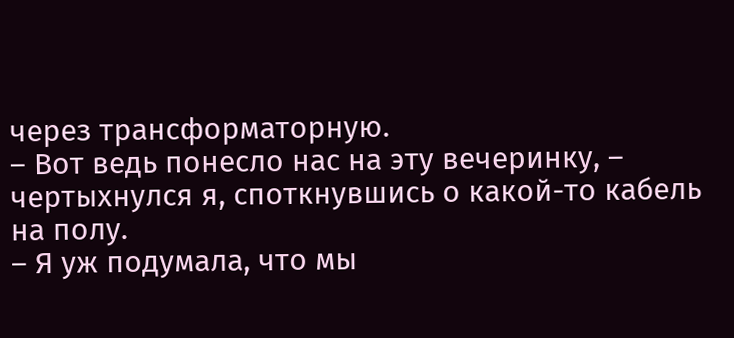через трансформаторную.
– Вот ведь понесло нас на эту вечеринку, – чертыхнулся я, споткнувшись о какой-то кабель на полу.
– Я уж подумала, что мы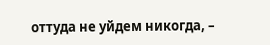оттуда не уйдем никогда, –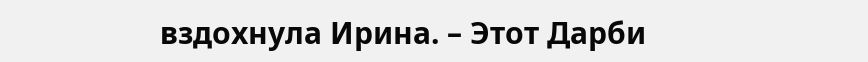вздохнула Ирина. – Этот Дарби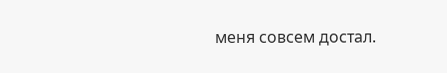меня совсем достал.